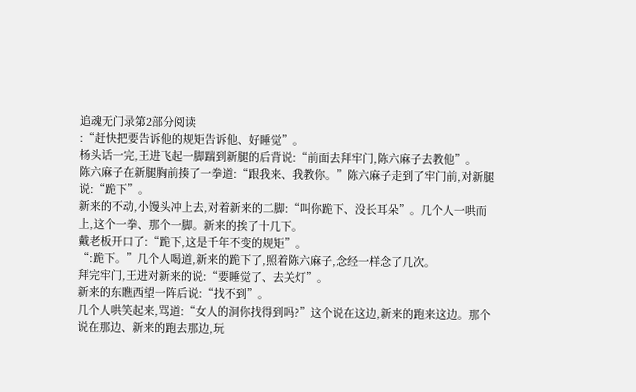追魂无门录第2部分阅读
:“赶快把要告诉他的规矩告诉他、好睡觉”。
杨头话一完,王进飞起一脚踹到新腿的后背说:“前面去拜牢门,陈六麻子去教他”。
陈六麻子在新腿胸前揍了一拳道:“跟我来、我教你。”陈六麻子走到了牢门前,对新腿说:“跪下”。
新来的不动,小馒头冲上去,对着新来的二脚:“叫你跪下、没长耳朵”。几个人一哄而上,这个一拳、那个一脚。新来的挨了十几下。
戴老板开口了:“跪下,这是千年不变的规矩”。
“:跪下。”几个人喝道,新来的跪下了,照着陈六麻子,念经一样念了几次。
拜完牢门,王进对新来的说:“要睡觉了、去关灯”。
新来的东瞧西望一阵后说:“找不到”。
几个人哄笑起来,骂道:“女人的洞你找得到吗?”这个说在这边,新来的跑来这边。那个说在那边、新来的跑去那边,玩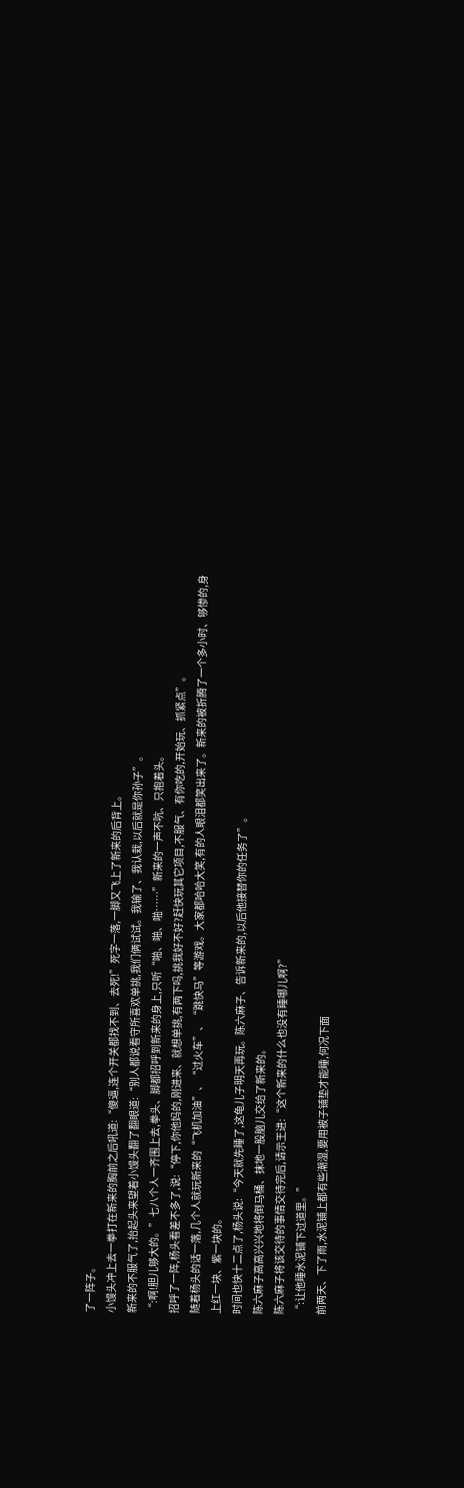了一阵子。
小馒头冲上去一拳打在新来的胸前之后吼道:“傻逼,连个开关都找不到、去死!”死字一落,一脚又飞上了新来的后背上。
新来的不服气了,抬起头来望着小馒头翻了翻眼道:“别人都说看守所喜欢单挑,我们俩试试。我输了、我认栽,以后就是你孙子”。
“:啊!胆儿够大的。”七八个人一齐围上去,拳头、脚都招呼到新来的身上,只听“啪、啪、啪……”新来的一声不吭、只抱着头。
招呼了一阵,杨头看差不多了,说:“停下,你他妈的,刚进来、就想单挑,有两下吗,挑我好不好?赶快玩其它项目,不服气、有你吃的,开始玩、抓紧点”。
随着杨头的话一落,几个人就玩新来的“飞机加油”、“过火车”、“跳快马”等游戏。大家都哈哈大笑,有的人眼泪都笑出来了。新来的被折腾了一个多小时、够惨的,身上红一块、紫一块的。
时间也快十二点了,杨头说:“今天就先睡了,这龟儿子明天再玩。陈六麻子、告诉新来的,以后他接替你的任务了”。
陈六麻子高高兴兴地将倒马桶、抹地一股脑儿交给了新来的。
陈六麻子将该交待的事情交待完后,请示王进:“这个新来的什么也没有睡哪儿啊?”
“:让他睡水泥铺下过道里。”
前两天、下了雨,水泥铺上都有些潮湿,要用被子铺垫才能睡,何况下面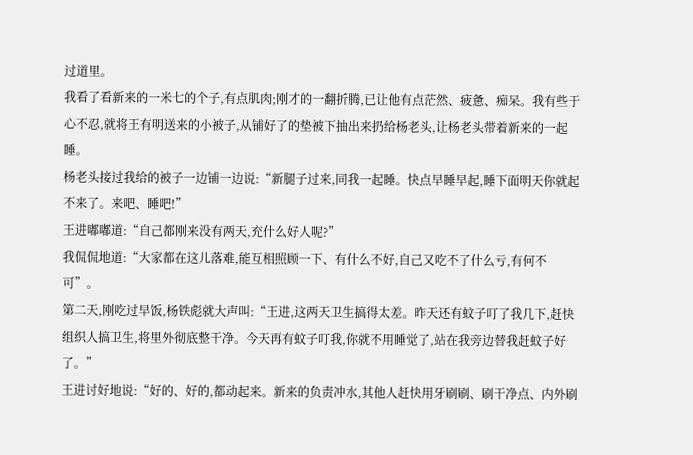过道里。
我看了看新来的一米七的个子,有点肌肉;刚才的一翻折腾,已让他有点茫然、疲惫、痴呆。我有些于心不忍,就将王有明送来的小被子,从铺好了的垫被下抽出来扔给杨老头,让杨老头带着新来的一起睡。
杨老头接过我给的被子一边铺一边说:“新腿子过来,同我一起睡。快点早睡早起,睡下面明天你就起不来了。来吧、睡吧!”
王进嘟嘟道:“自己都刚来没有两天,充什么好人呢?”
我侃侃地道:“大家都在这儿落难,能互相照顾一下、有什么不好,自己又吃不了什么亏,有何不可”。
第二天,刚吃过早饭,杨铁彪就大声叫:“王进,这两天卫生搞得太差。昨天还有蚊子叮了我几下,赶快组织人搞卫生,将里外彻底整干净。今天再有蚊子叮我,你就不用睡觉了,站在我旁边替我赶蚊子好了。”
王进讨好地说:“好的、好的,都动起来。新来的负责冲水,其他人赶快用牙刷刷、刷干净点、内外刷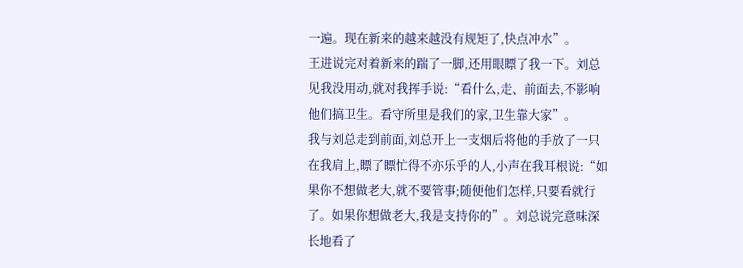一遍。现在新来的越来越没有规矩了,快点冲水”。
王进说完对着新来的踹了一脚,还用眼瞟了我一下。刘总见我没用动,就对我挥手说:“看什么,走、前面去,不影响他们搞卫生。看守所里是我们的家,卫生靠大家”。
我与刘总走到前面,刘总开上一支烟后将他的手放了一只在我肩上,瞟了瞟忙得不亦乐乎的人,小声在我耳根说:“如果你不想做老大,就不要管事;随便他们怎样,只要看就行了。如果你想做老大,我是支持你的”。刘总说完意味深长地看了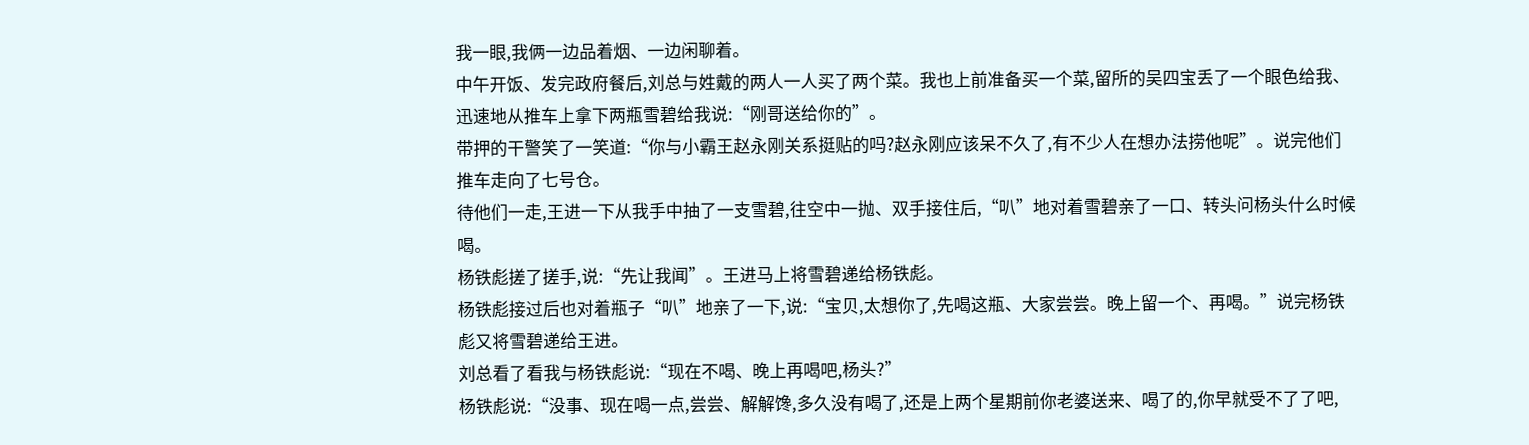我一眼,我俩一边品着烟、一边闲聊着。
中午开饭、发完政府餐后,刘总与姓戴的两人一人买了两个菜。我也上前准备买一个菜,留所的吴四宝丢了一个眼色给我、迅速地从推车上拿下两瓶雪碧给我说:“刚哥送给你的”。
带押的干警笑了一笑道:“你与小霸王赵永刚关系挺贴的吗?赵永刚应该呆不久了,有不少人在想办法捞他呢”。说完他们推车走向了七号仓。
待他们一走,王进一下从我手中抽了一支雪碧,往空中一抛、双手接住后,“叭”地对着雪碧亲了一口、转头问杨头什么时候喝。
杨铁彪搓了搓手,说:“先让我闻”。王进马上将雪碧递给杨铁彪。
杨铁彪接过后也对着瓶子“叭”地亲了一下,说:“宝贝,太想你了,先喝这瓶、大家尝尝。晚上留一个、再喝。”说完杨铁彪又将雪碧递给王进。
刘总看了看我与杨铁彪说:“现在不喝、晚上再喝吧,杨头?”
杨铁彪说:“没事、现在喝一点,尝尝、解解馋,多久没有喝了,还是上两个星期前你老婆送来、喝了的,你早就受不了了吧,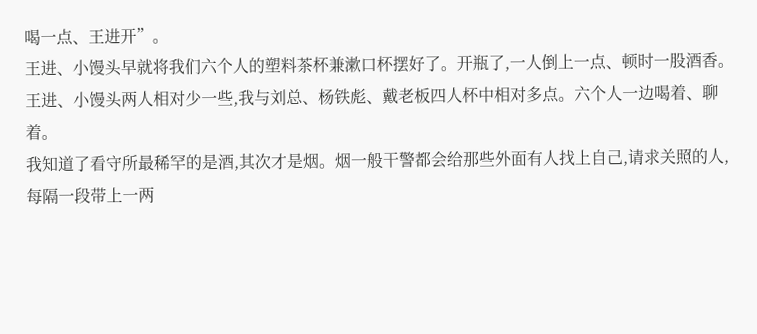喝一点、王进开”。
王进、小馒头早就将我们六个人的塑料茶杯兼漱口杯摆好了。开瓶了,一人倒上一点、顿时一股酒香。王进、小馒头两人相对少一些,我与刘总、杨铁彪、戴老板四人杯中相对多点。六个人一边喝着、聊着。
我知道了看守所最稀罕的是酒,其次才是烟。烟一般干警都会给那些外面有人找上自己,请求关照的人,每隔一段带上一两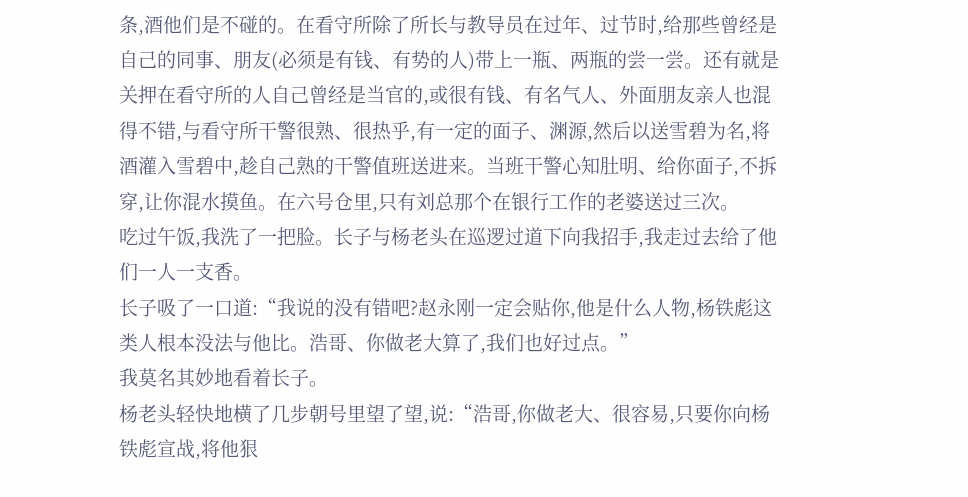条,酒他们是不碰的。在看守所除了所长与教导员在过年、过节时,给那些曾经是自己的同事、朋友(必须是有钱、有势的人)带上一瓶、两瓶的尝一尝。还有就是关押在看守所的人自己曾经是当官的,或很有钱、有名气人、外面朋友亲人也混得不错,与看守所干警很熟、很热乎,有一定的面子、渊源,然后以送雪碧为名,将酒灌入雪碧中,趁自己熟的干警值班送进来。当班干警心知肚明、给你面子,不拆穿,让你混水摸鱼。在六号仓里,只有刘总那个在银行工作的老婆送过三次。
吃过午饭,我洗了一把脸。长子与杨老头在巡逻过道下向我招手,我走过去给了他们一人一支香。
长子吸了一口道:“我说的没有错吧?赵永刚一定会贴你,他是什么人物,杨铁彪这类人根本没法与他比。浩哥、你做老大算了,我们也好过点。”
我莫名其妙地看着长子。
杨老头轻快地横了几步朝号里望了望,说:“浩哥,你做老大、很容易,只要你向杨铁彪宣战,将他狠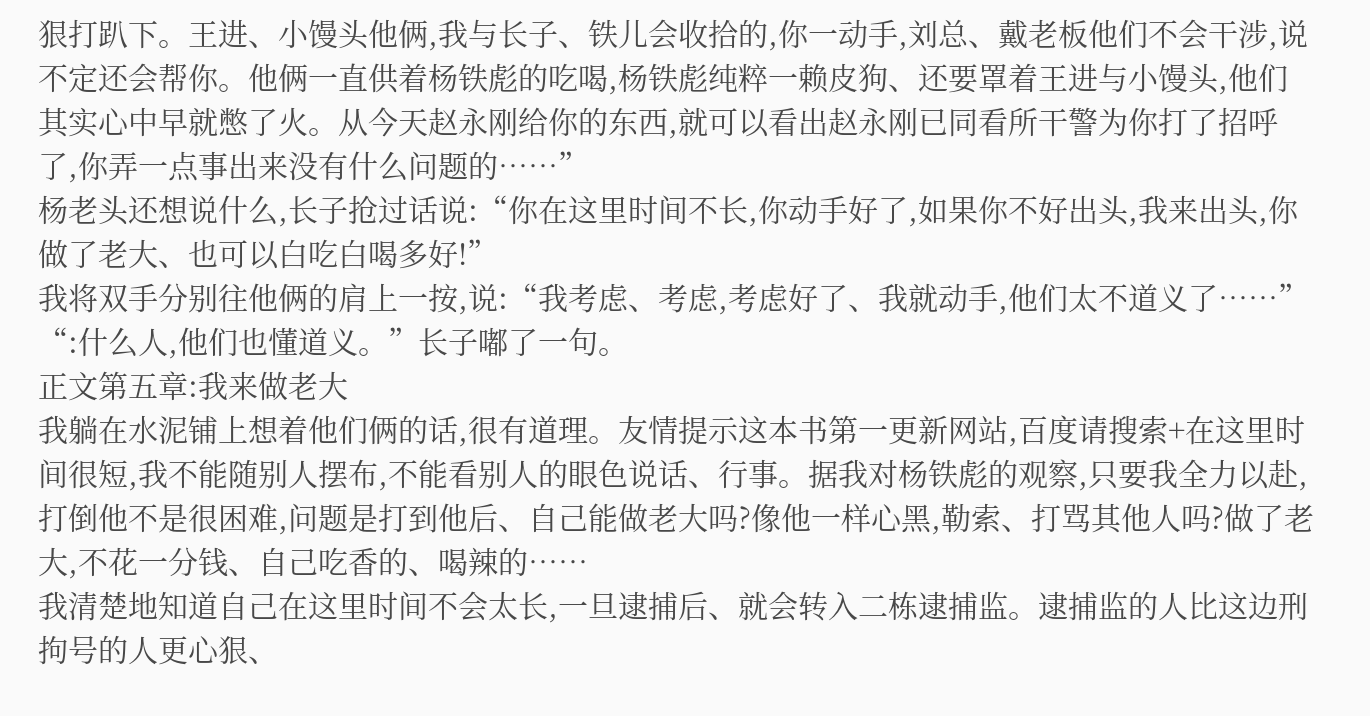狠打趴下。王进、小馒头他俩,我与长子、铁儿会收拾的,你一动手,刘总、戴老板他们不会干涉,说不定还会帮你。他俩一直供着杨铁彪的吃喝,杨铁彪纯粹一赖皮狗、还要罩着王进与小馒头,他们其实心中早就憋了火。从今天赵永刚给你的东西,就可以看出赵永刚已同看所干警为你打了招呼了,你弄一点事出来没有什么问题的……”
杨老头还想说什么,长子抢过话说:“你在这里时间不长,你动手好了,如果你不好出头,我来出头,你做了老大、也可以白吃白喝多好!”
我将双手分别往他俩的肩上一按,说:“我考虑、考虑,考虑好了、我就动手,他们太不道义了……”
“:什么人,他们也懂道义。”长子嘟了一句。
正文第五章:我来做老大
我躺在水泥铺上想着他们俩的话,很有道理。友情提示这本书第一更新网站,百度请搜索+在这里时间很短,我不能随别人摆布,不能看别人的眼色说话、行事。据我对杨铁彪的观察,只要我全力以赴,打倒他不是很困难,问题是打到他后、自己能做老大吗?像他一样心黑,勒索、打骂其他人吗?做了老大,不花一分钱、自己吃香的、喝辣的……
我清楚地知道自己在这里时间不会太长,一旦逮捕后、就会转入二栋逮捕监。逮捕监的人比这边刑拘号的人更心狠、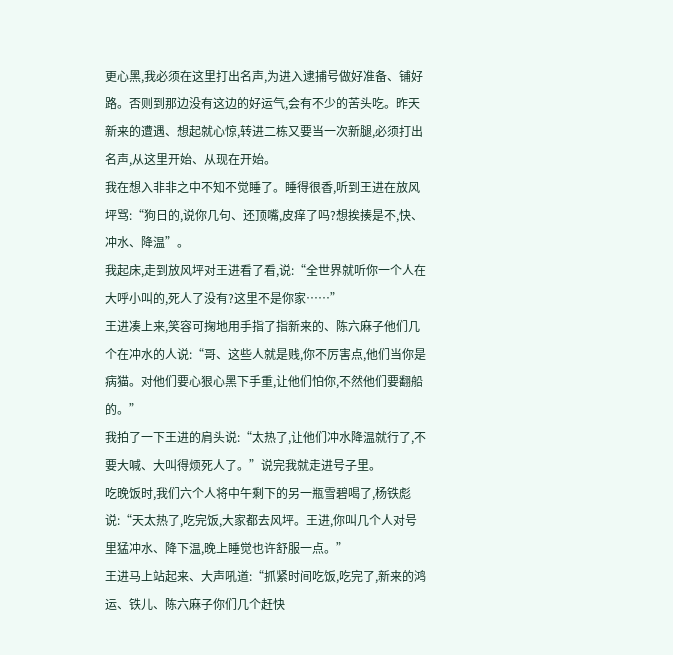更心黑,我必须在这里打出名声,为进入逮捕号做好准备、铺好路。否则到那边没有这边的好运气,会有不少的苦头吃。昨天新来的遭遇、想起就心惊,转进二栋又要当一次新腿,必须打出名声,从这里开始、从现在开始。
我在想入非非之中不知不觉睡了。睡得很香,听到王进在放风坪骂:“狗日的,说你几句、还顶嘴,皮痒了吗?想挨揍是不,快、冲水、降温”。
我起床,走到放风坪对王进看了看,说:“全世界就听你一个人在大呼小叫的,死人了没有?这里不是你家……”
王进凑上来,笑容可掬地用手指了指新来的、陈六麻子他们几个在冲水的人说:“哥、这些人就是贱,你不厉害点,他们当你是病猫。对他们要心狠心黑下手重,让他们怕你,不然他们要翻船的。”
我拍了一下王进的肩头说:“太热了,让他们冲水降温就行了,不要大喊、大叫得烦死人了。”说完我就走进号子里。
吃晚饭时,我们六个人将中午剩下的另一瓶雪碧喝了,杨铁彪说:“天太热了,吃完饭,大家都去风坪。王进,你叫几个人对号里猛冲水、降下温,晚上睡觉也许舒服一点。”
王进马上站起来、大声吼道:“抓紧时间吃饭,吃完了,新来的鸿运、铁儿、陈六麻子你们几个赶快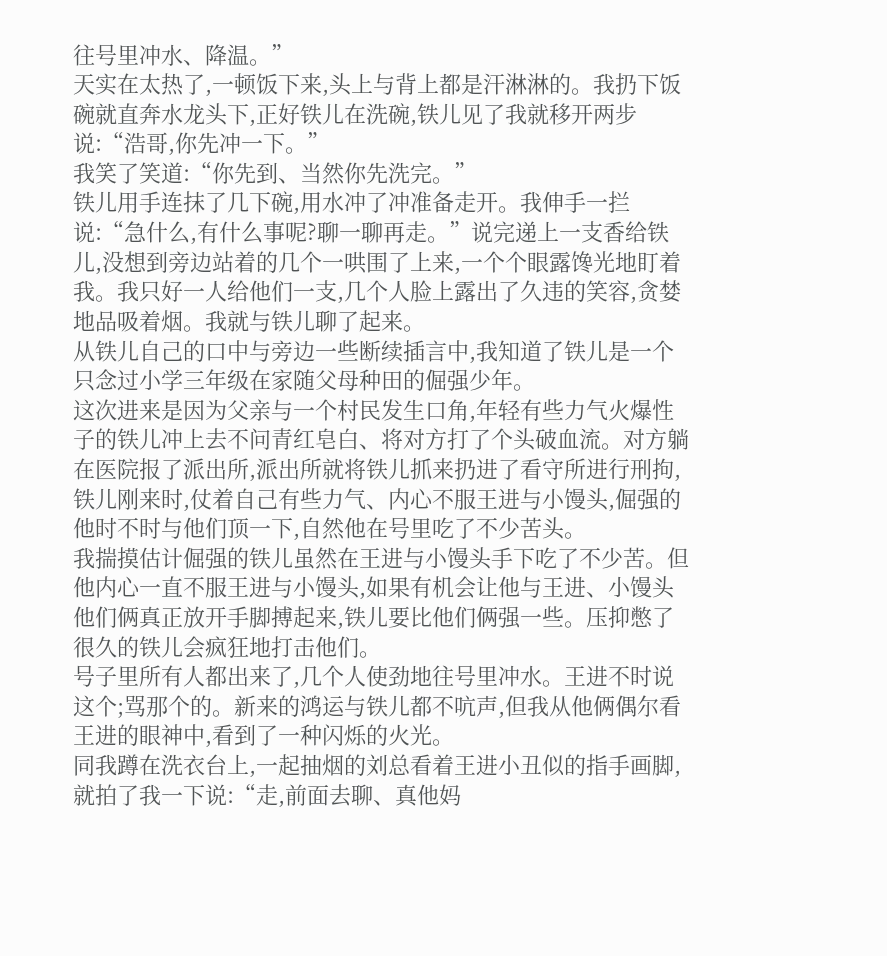往号里冲水、降温。”
天实在太热了,一顿饭下来,头上与背上都是汗淋淋的。我扔下饭碗就直奔水龙头下,正好铁儿在洗碗,铁儿见了我就移开两步说:“浩哥,你先冲一下。”
我笑了笑道:“你先到、当然你先洗完。”
铁儿用手连抹了几下碗,用水冲了冲准备走开。我伸手一拦说:“急什么,有什么事呢?聊一聊再走。”说完递上一支香给铁儿,没想到旁边站着的几个一哄围了上来,一个个眼露馋光地盯着我。我只好一人给他们一支,几个人脸上露出了久违的笑容,贪婪地品吸着烟。我就与铁儿聊了起来。
从铁儿自己的口中与旁边一些断续插言中,我知道了铁儿是一个只念过小学三年级在家随父母种田的倔强少年。
这次进来是因为父亲与一个村民发生口角,年轻有些力气火爆性子的铁儿冲上去不问青红皂白、将对方打了个头破血流。对方躺在医院报了派出所,派出所就将铁儿抓来扔进了看守所进行刑拘,铁儿刚来时,仗着自己有些力气、内心不服王进与小馒头,倔强的他时不时与他们顶一下,自然他在号里吃了不少苦头。
我揣摸估计倔强的铁儿虽然在王进与小馒头手下吃了不少苦。但他内心一直不服王进与小馒头,如果有机会让他与王进、小馒头他们俩真正放开手脚搏起来,铁儿要比他们俩强一些。压抑憋了很久的铁儿会疯狂地打击他们。
号子里所有人都出来了,几个人使劲地往号里冲水。王进不时说这个;骂那个的。新来的鸿运与铁儿都不吭声,但我从他俩偶尔看王进的眼神中,看到了一种闪烁的火光。
同我蹲在洗衣台上,一起抽烟的刘总看着王进小丑似的指手画脚,就拍了我一下说:“走,前面去聊、真他妈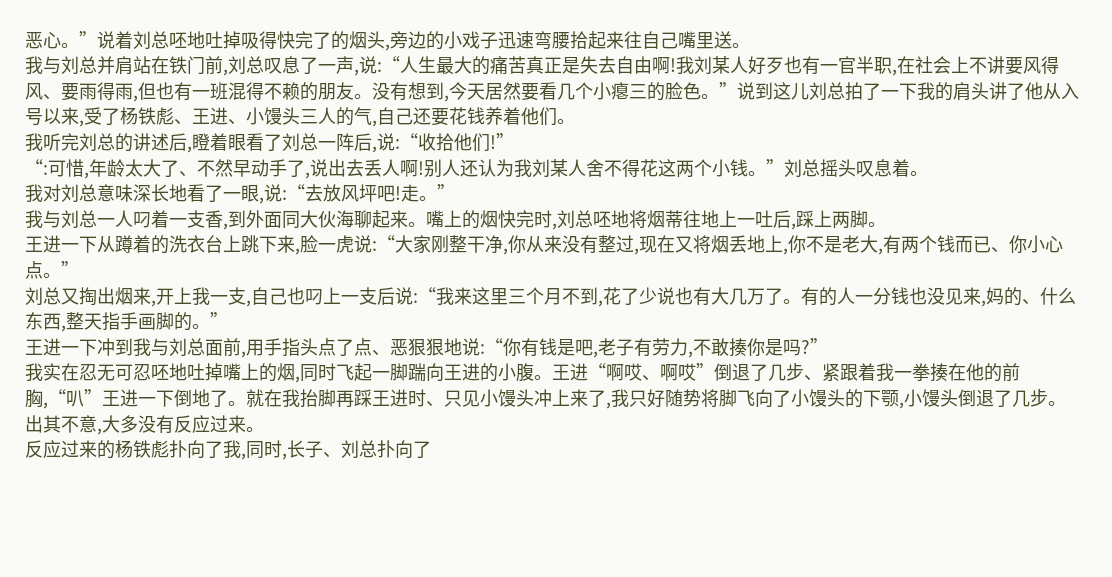恶心。”说着刘总呸地吐掉吸得快完了的烟头,旁边的小戏子迅速弯腰拾起来往自己嘴里送。
我与刘总并肩站在铁门前,刘总叹息了一声,说:“人生最大的痛苦真正是失去自由啊!我刘某人好歹也有一官半职,在社会上不讲要风得风、要雨得雨,但也有一班混得不赖的朋友。没有想到,今天居然要看几个小瘪三的脸色。”说到这儿刘总拍了一下我的肩头讲了他从入号以来,受了杨铁彪、王进、小馒头三人的气,自己还要花钱养着他们。
我听完刘总的讲述后,瞪着眼看了刘总一阵后,说:“收拾他们!”
“:可惜,年龄太大了、不然早动手了,说出去丢人啊!别人还认为我刘某人舍不得花这两个小钱。”刘总摇头叹息着。
我对刘总意味深长地看了一眼,说:“去放风坪吧!走。”
我与刘总一人叼着一支香,到外面同大伙海聊起来。嘴上的烟快完时,刘总呸地将烟蒂往地上一吐后,踩上两脚。
王进一下从蹲着的洗衣台上跳下来,脸一虎说:“大家刚整干净,你从来没有整过,现在又将烟丢地上,你不是老大,有两个钱而已、你小心点。”
刘总又掏出烟来,开上我一支,自己也叼上一支后说:“我来这里三个月不到,花了少说也有大几万了。有的人一分钱也没见来,妈的、什么东西,整天指手画脚的。”
王进一下冲到我与刘总面前,用手指头点了点、恶狠狠地说:“你有钱是吧,老子有劳力,不敢揍你是吗?”
我实在忍无可忍呸地吐掉嘴上的烟,同时飞起一脚踹向王进的小腹。王进“啊哎、啊哎”倒退了几步、紧跟着我一拳揍在他的前胸,“叭”王进一下倒地了。就在我抬脚再踩王进时、只见小馒头冲上来了,我只好随势将脚飞向了小馒头的下颚,小馒头倒退了几步。出其不意,大多没有反应过来。
反应过来的杨铁彪扑向了我,同时,长子、刘总扑向了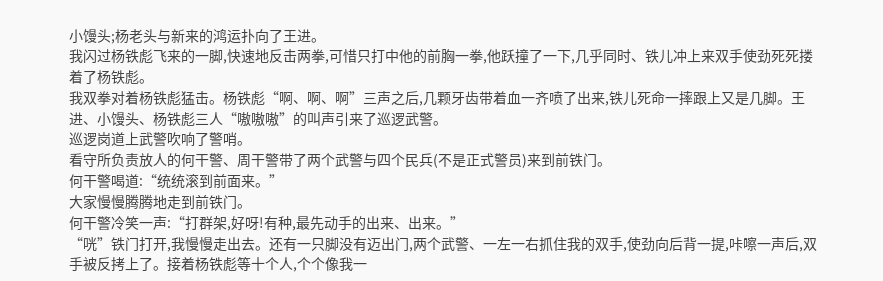小馒头;杨老头与新来的鸿运扑向了王进。
我闪过杨铁彪飞来的一脚,快速地反击两拳,可惜只打中他的前胸一拳,他跃撞了一下,几乎同时、铁儿冲上来双手使劲死死搂着了杨铁彪。
我双拳对着杨铁彪猛击。杨铁彪“啊、啊、啊”三声之后,几颗牙齿带着血一齐喷了出来,铁儿死命一摔跟上又是几脚。王进、小馒头、杨铁彪三人“嗷嗷嗷”的叫声引来了巡逻武警。
巡逻岗道上武警吹响了警哨。
看守所负责放人的何干警、周干警带了两个武警与四个民兵(不是正式警员)来到前铁门。
何干警喝道:“统统滚到前面来。”
大家慢慢腾腾地走到前铁门。
何干警冷笑一声:“打群架,好呀!有种,最先动手的出来、出来。”
“咣”铁门打开,我慢慢走出去。还有一只脚没有迈出门,两个武警、一左一右抓住我的双手,使劲向后背一提,咔嚓一声后,双手被反拷上了。接着杨铁彪等十个人,个个像我一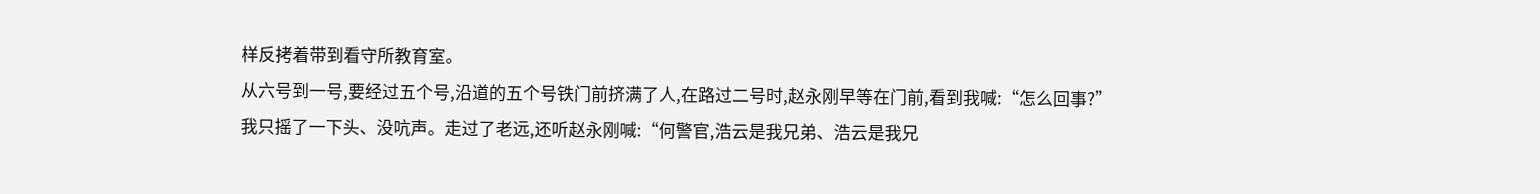样反拷着带到看守所教育室。
从六号到一号,要经过五个号,沿道的五个号铁门前挤满了人,在路过二号时,赵永刚早等在门前,看到我喊:“怎么回事?”
我只摇了一下头、没吭声。走过了老远,还听赵永刚喊:“何警官,浩云是我兄弟、浩云是我兄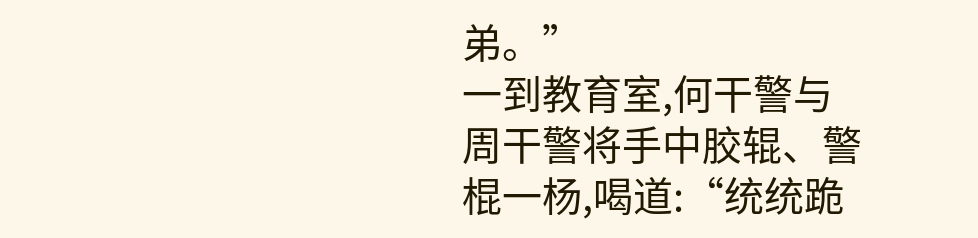弟。”
一到教育室,何干警与周干警将手中胶辊、警棍一杨,喝道:“统统跪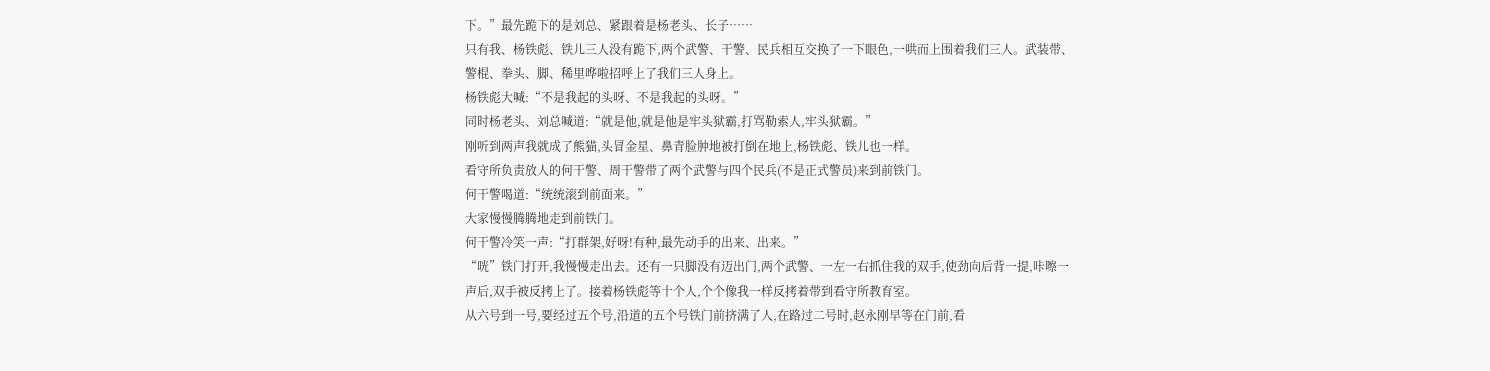下。”最先跪下的是刘总、紧跟着是杨老头、长子……
只有我、杨铁彪、铁儿三人没有跪下,两个武警、干警、民兵相互交换了一下眼色,一哄而上围着我们三人。武装带、警棍、拳头、脚、稀里哗啦招呼上了我们三人身上。
杨铁彪大喊:“不是我起的头呀、不是我起的头呀。”
同时杨老头、刘总喊道:“就是他,就是他是牢头狱霸,打骂勒索人,牢头狱霸。”
刚听到两声我就成了熊猫,头冒金星、鼻青脸肿地被打倒在地上,杨铁彪、铁儿也一样。
看守所负责放人的何干警、周干警带了两个武警与四个民兵(不是正式警员)来到前铁门。
何干警喝道:“统统滚到前面来。”
大家慢慢腾腾地走到前铁门。
何干警冷笑一声:“打群架,好呀!有种,最先动手的出来、出来。”
“咣”铁门打开,我慢慢走出去。还有一只脚没有迈出门,两个武警、一左一右抓住我的双手,使劲向后背一提,咔嚓一声后,双手被反拷上了。接着杨铁彪等十个人,个个像我一样反拷着带到看守所教育室。
从六号到一号,要经过五个号,沿道的五个号铁门前挤满了人,在路过二号时,赵永刚早等在门前,看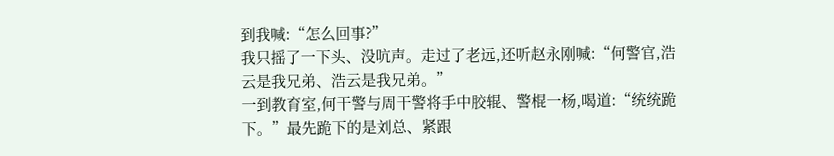到我喊:“怎么回事?”
我只摇了一下头、没吭声。走过了老远,还听赵永刚喊:“何警官,浩云是我兄弟、浩云是我兄弟。”
一到教育室,何干警与周干警将手中胶辊、警棍一杨,喝道:“统统跪下。”最先跪下的是刘总、紧跟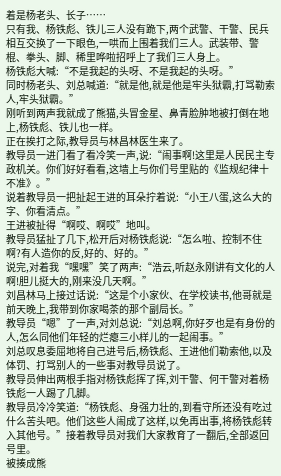着是杨老头、长子……
只有我、杨铁彪、铁儿三人没有跪下,两个武警、干警、民兵相互交换了一下眼色,一哄而上围着我们三人。武装带、警棍、拳头、脚、稀里哗啦招呼上了我们三人身上。
杨铁彪大喊:“不是我起的头呀、不是我起的头呀。”
同时杨老头、刘总喊道:“就是他,就是他是牢头狱霸,打骂勒索人,牢头狱霸。”
刚听到两声我就成了熊猫,头冒金星、鼻青脸肿地被打倒在地上,杨铁彪、铁儿也一样。
正在挨打之际,教导员与林昌林医生来了。
教导员一进门看了看冷笑一声,说:“闹事啊!这里是人民民主专政机关。你们好好看看,这墙上与你们号里贴的《监规纪律十不准》。”
说着教导员一把扯起王进的耳朵拧着说:“小王八蛋,这么大的字、你看清点。”
王进被扯得“啊哎、啊哎”地叫。
教导员猛扯了几下,松开后对杨铁彪说:“怎么啦、控制不住啊?有人造你的反,好的、好的。”
说完,对着我“嘿嘿”笑了两声:“浩云,听赵永刚讲有文化的人啊!胆儿挺大的,刚来没几天啊。”
刘昌林马上接过话说:“这是个小家伙、在学校读书,他哥就是前天晚上,我带到你家喝茶的那个副局长。”
教导员“嗯”了一声,对刘总说:“刘总啊,你好歹也是有身份的人,怎么同他们年轻的烂瘪三小样儿的一起闹事。”
刘总叹息委屈地将自己进号后,杨铁彪、王进他们勒索他,以及体罚、打骂别人的一些事对教导员说了。
教导员伸出两根手指对杨铁彪挥了挥,刘干警、何干警对着杨铁彪一人踢了几脚。
教导员冷冷笑道:“杨铁彪、身强力壮的,到看守所还没有吃过什么苦头吧。他们这些人闹成了这样,以免再出事,将杨铁彪转入其他号。”接着教导员对我们大家教育了一翻后,全部返回号里。
被揍成熊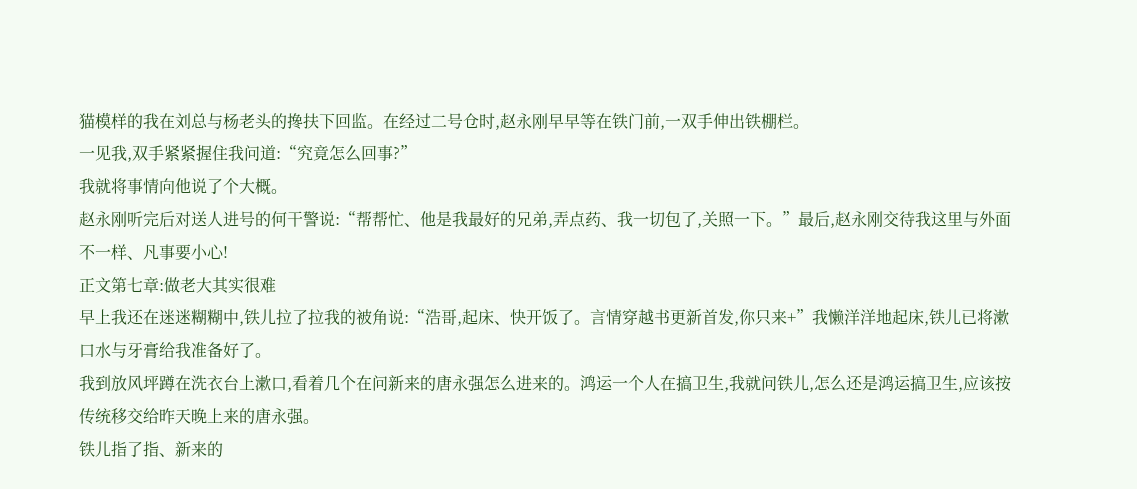猫模样的我在刘总与杨老头的搀扶下回监。在经过二号仓时,赵永刚早早等在铁门前,一双手伸出铁棚栏。
一见我,双手紧紧握住我问道:“究竟怎么回事?”
我就将事情向他说了个大概。
赵永刚听完后对送人进号的何干警说:“帮帮忙、他是我最好的兄弟,弄点药、我一切包了,关照一下。”最后,赵永刚交待我这里与外面不一样、凡事要小心!
正文第七章:做老大其实很难
早上我还在迷迷糊糊中,铁儿拉了拉我的被角说:“浩哥,起床、快开饭了。言情穿越书更新首发,你只来+”我懒洋洋地起床,铁儿已将漱口水与牙膏给我准备好了。
我到放风坪蹲在洗衣台上漱口,看着几个在问新来的唐永强怎么进来的。鸿运一个人在搞卫生,我就问铁儿,怎么还是鸿运搞卫生,应该按传统移交给昨天晚上来的唐永强。
铁儿指了指、新来的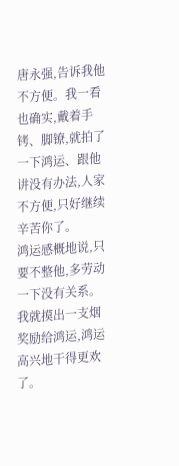唐永强,告诉我他不方便。我一看也确实,戴着手铐、脚镣,就拍了一下鸿运、跟他讲没有办法,人家不方便,只好继续辛苦你了。
鸿运感概地说,只要不整他,多劳动一下没有关系。我就摸出一支烟奖励给鸿运,鸿运高兴地干得更欢了。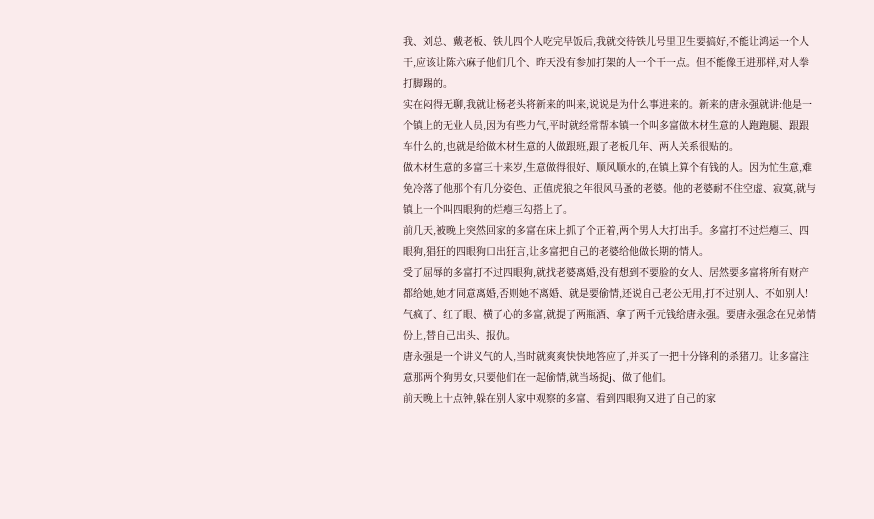我、刘总、戴老板、铁儿四个人吃完早饭后,我就交待铁儿号里卫生要搞好,不能让鸿运一个人干,应该让陈六麻子他们几个、昨天没有参加打架的人一个干一点。但不能像王进那样,对人拳打脚踢的。
实在闷得无聊,我就让杨老头将新来的叫来,说说是为什么事进来的。新来的唐永强就讲:他是一个镇上的无业人员,因为有些力气,平时就经常帮本镇一个叫多富做木材生意的人跑跑腿、跟跟车什么的,也就是给做木材生意的人做跟班,跟了老板几年、两人关系很贴的。
做木材生意的多富三十来岁,生意做得很好、顺风顺水的,在镇上算个有钱的人。因为忙生意,难免冷落了他那个有几分姿色、正值虎狼之年很风马蚤的老婆。他的老婆耐不住空虚、寂寞,就与镇上一个叫四眼狗的烂瘪三勾搭上了。
前几天,被晚上突然回家的多富在床上抓了个正着,两个男人大打出手。多富打不过烂瘪三、四眼狗,猖狂的四眼狗口出狂言,让多富把自己的老婆给他做长期的情人。
受了屈辱的多富打不过四眼狗,就找老婆离婚,没有想到不要脸的女人、居然要多富将所有财产都给她,她才同意离婚,否则她不离婚、就是要偷情,还说自己老公无用,打不过别人、不如别人!
气疯了、红了眼、横了心的多富,就提了两瓶酒、拿了两千元钱给唐永强。要唐永强念在兄弟情份上,替自己出头、报仇。
唐永强是一个讲义气的人,当时就爽爽快快地答应了,并买了一把十分锋利的杀猪刀。让多富注意那两个狗男女,只要他们在一起偷情,就当场捉j、做了他们。
前天晚上十点钟,躲在别人家中观察的多富、看到四眼狗又进了自己的家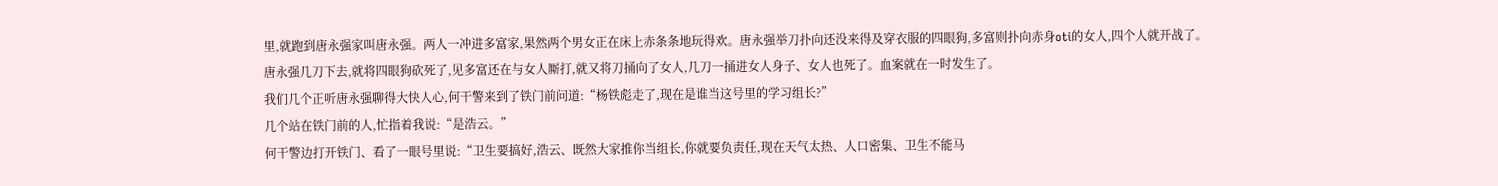里,就跑到唐永强家叫唐永强。两人一冲进多富家,果然两个男女正在床上赤条条地玩得欢。唐永强举刀扑向还没来得及穿衣服的四眼狗,多富则扑向赤身oti的女人,四个人就开战了。
唐永强几刀下去,就将四眼狗砍死了,见多富还在与女人厮打,就又将刀捅向了女人,几刀一捅进女人身子、女人也死了。血案就在一时发生了。
我们几个正听唐永强聊得大快人心,何干警来到了铁门前问道:“杨铁彪走了,现在是谁当这号里的学习组长?”
几个站在铁门前的人,忙指着我说:“是浩云。”
何干警边打开铁门、看了一眼号里说:“卫生要搞好,浩云、既然大家推你当组长,你就要负责任,现在天气太热、人口密集、卫生不能马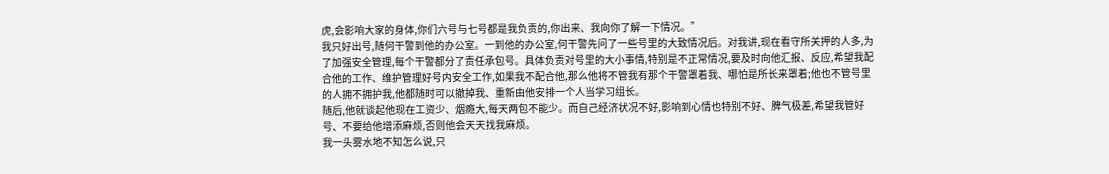虎,会影响大家的身体,你们六号与七号都是我负责的,你出来、我向你了解一下情况。”
我只好出号,随何干警到他的办公室。一到他的办公室,何干警先问了一些号里的大致情况后。对我讲,现在看守所关押的人多,为了加强安全管理,每个干警都分了责任承包号。具体负责对号里的大小事情,特别是不正常情况,要及时向他汇报、反应,希望我配合他的工作、维护管理好号内安全工作,如果我不配合他,那么他将不管我有那个干警罩着我、哪怕是所长来罩着;他也不管号里的人拥不拥护我,他都随时可以撤掉我、重新由他安排一个人当学习组长。
随后,他就谈起他现在工资少、烟瘾大,每天两包不能少。而自己经济状况不好,影响到心情也特别不好、脾气极差,希望我管好号、不要给他增添麻烦,否则他会天天找我麻烦。
我一头雾水地不知怎么说,只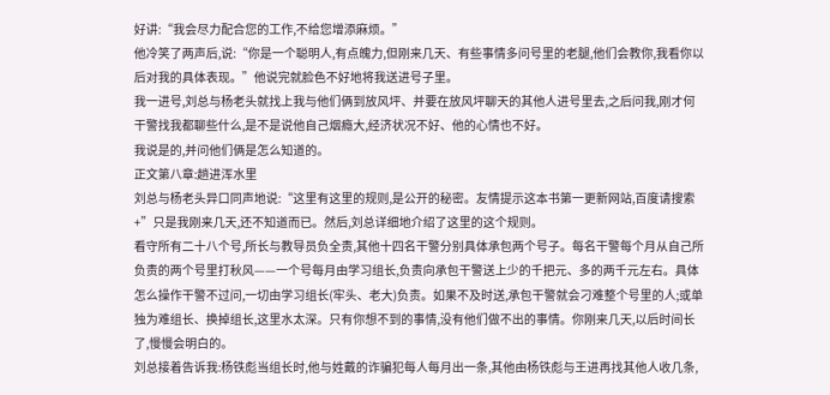好讲:“我会尽力配合您的工作,不给您增添麻烦。”
他冷笑了两声后,说:“你是一个聪明人,有点魄力,但刚来几天、有些事情多问号里的老腿,他们会教你,我看你以后对我的具体表现。”他说完就脸色不好地将我送进号子里。
我一进号,刘总与杨老头就找上我与他们俩到放风坪、并要在放风坪聊天的其他人进号里去,之后问我,刚才何干警找我都聊些什么,是不是说他自己烟瘾大,经济状况不好、他的心情也不好。
我说是的,并问他们俩是怎么知道的。
正文第八章:趟进浑水里
刘总与杨老头异口同声地说:“这里有这里的规则,是公开的秘密。友情提示这本书第一更新网站,百度请搜索+”只是我刚来几天,还不知道而已。然后,刘总详细地介绍了这里的这个规则。
看守所有二十八个号,所长与教导员负全责,其他十四名干警分别具体承包两个号子。每名干警每个月从自己所负责的两个号里打秋风——一个号每月由学习组长,负责向承包干警送上少的千把元、多的两千元左右。具体怎么操作干警不过问,一切由学习组长(牢头、老大)负责。如果不及时送,承包干警就会刁难整个号里的人;或单独为难组长、换掉组长,这里水太深。只有你想不到的事情,没有他们做不出的事情。你刚来几天,以后时间长了,慢慢会明白的。
刘总接着告诉我:杨铁彪当组长时,他与姓戴的诈骗犯每人每月出一条,其他由杨铁彪与王进再找其他人收几条,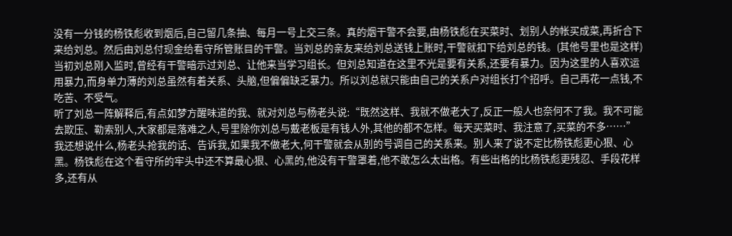没有一分钱的杨铁彪收到烟后,自己留几条抽、每月一号上交三条。真的烟干警不会要,由杨铁彪在买菜时、划别人的帐买成菜,再折合下来给刘总。然后由刘总付现金给看守所管账目的干警。当刘总的亲友来给刘总送钱上账时,干警就扣下给刘总的钱。(其他号里也是这样)
当初刘总刚入监时,曾经有干警暗示过刘总、让他来当学习组长。但刘总知道在这里不光是要有关系,还要有暴力。因为这里的人喜欢运用暴力,而身单力薄的刘总虽然有着关系、头脑,但偏偏缺乏暴力。所以刘总就只能由自己的关系户对组长打个招呼。自己再花一点钱,不吃苦、不受气。
听了刘总一阵解释后,有点如梦方醒味道的我、就对刘总与杨老头说:“既然这样、我就不做老大了,反正一般人也奈何不了我。我不可能去欺压、勒索别人,大家都是落难之人,号里除你刘总与戴老板是有钱人外,其他的都不怎样。每天买菜时、我注意了,买菜的不多……”
我还想说什么,杨老头抢我的话、告诉我,如果我不做老大,何干警就会从别的号调自己的关系来。别人来了说不定比杨铁彪更心狠、心黑。杨铁彪在这个看守所的牢头中还不算最心狠、心黑的,他没有干警罩着,他不敢怎么太出格。有些出格的比杨铁彪更残忍、手段花样多,还有从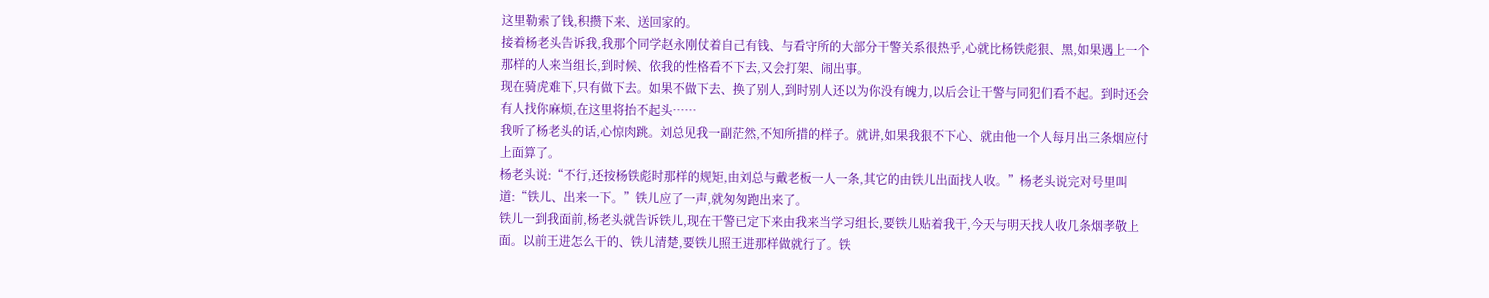这里勒索了钱,积攒下来、送回家的。
接着杨老头告诉我,我那个同学赵永刚仗着自己有钱、与看守所的大部分干警关系很热乎,心就比杨铁彪狠、黑,如果遇上一个那样的人来当组长,到时候、依我的性格看不下去,又会打架、闹出事。
现在骑虎难下,只有做下去。如果不做下去、换了别人,到时别人还以为你没有魄力,以后会让干警与同犯们看不起。到时还会有人找你麻烦,在这里将抬不起头……
我听了杨老头的话,心惊肉跳。刘总见我一副茫然,不知所措的样子。就讲,如果我狠不下心、就由他一个人每月出三条烟应付上面算了。
杨老头说:“不行,还按杨铁彪时那样的规矩,由刘总与戴老板一人一条,其它的由铁儿出面找人收。”杨老头说完对号里叫道:“铁儿、出来一下。”铁儿应了一声,就匆匆跑出来了。
铁儿一到我面前,杨老头就告诉铁儿,现在干警已定下来由我来当学习组长,要铁儿贴着我干,今天与明天找人收几条烟孝敬上面。以前王进怎么干的、铁儿清楚,要铁儿照王进那样做就行了。铁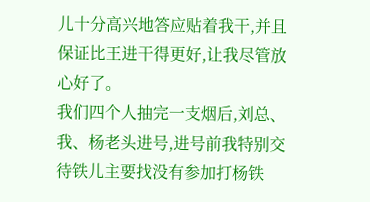儿十分高兴地答应贴着我干,并且保证比王进干得更好,让我尽管放心好了。
我们四个人抽完一支烟后,刘总、我、杨老头进号,进号前我特别交待铁儿主要找没有参加打杨铁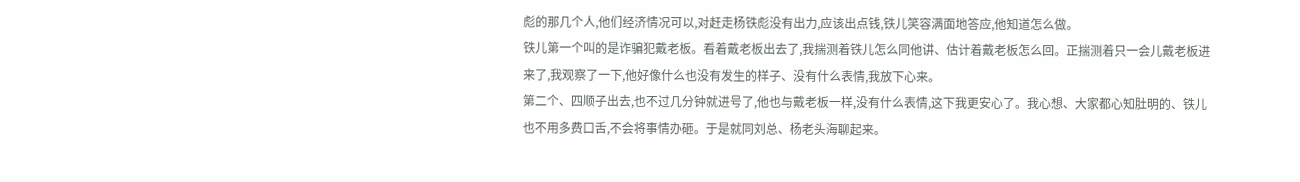彪的那几个人,他们经济情况可以,对赶走杨铁彪没有出力,应该出点钱,铁儿笑容满面地答应,他知道怎么做。
铁儿第一个叫的是诈骗犯戴老板。看着戴老板出去了,我揣测着铁儿怎么同他讲、估计着戴老板怎么回。正揣测着只一会儿戴老板进来了,我观察了一下,他好像什么也没有发生的样子、没有什么表情,我放下心来。
第二个、四顺子出去,也不过几分钟就进号了,他也与戴老板一样,没有什么表情,这下我更安心了。我心想、大家都心知肚明的、铁儿也不用多费口舌,不会将事情办砸。于是就同刘总、杨老头海聊起来。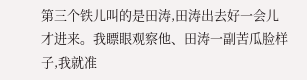第三个铁儿叫的是田涛,田涛出去好一会儿才进来。我瞟眼观察他、田涛一副苦瓜脸样子,我就准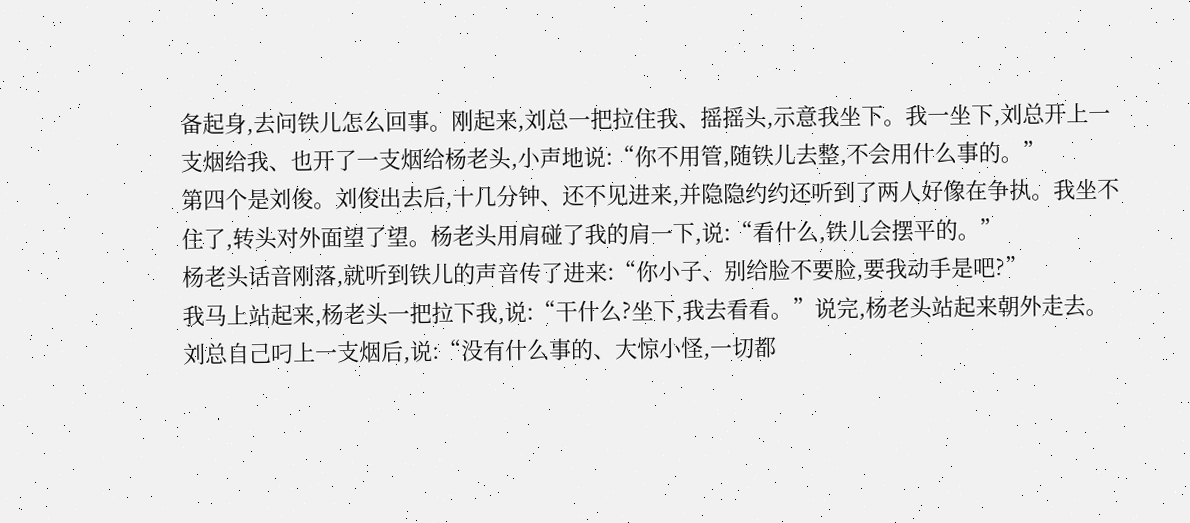备起身,去问铁儿怎么回事。刚起来,刘总一把拉住我、摇摇头,示意我坐下。我一坐下,刘总开上一支烟给我、也开了一支烟给杨老头,小声地说:“你不用管,随铁儿去整,不会用什么事的。”
第四个是刘俊。刘俊出去后,十几分钟、还不见进来,并隐隐约约还听到了两人好像在争执。我坐不住了,转头对外面望了望。杨老头用肩碰了我的肩一下,说:“看什么,铁儿会摆平的。”
杨老头话音刚落,就听到铁儿的声音传了进来:“你小子、别给脸不要脸,要我动手是吧?”
我马上站起来,杨老头一把拉下我,说:“干什么?坐下,我去看看。”说完,杨老头站起来朝外走去。
刘总自己叼上一支烟后,说:“没有什么事的、大惊小怪,一切都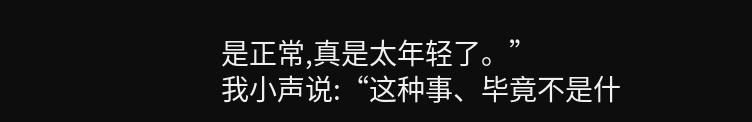是正常,真是太年轻了。”
我小声说:“这种事、毕竟不是什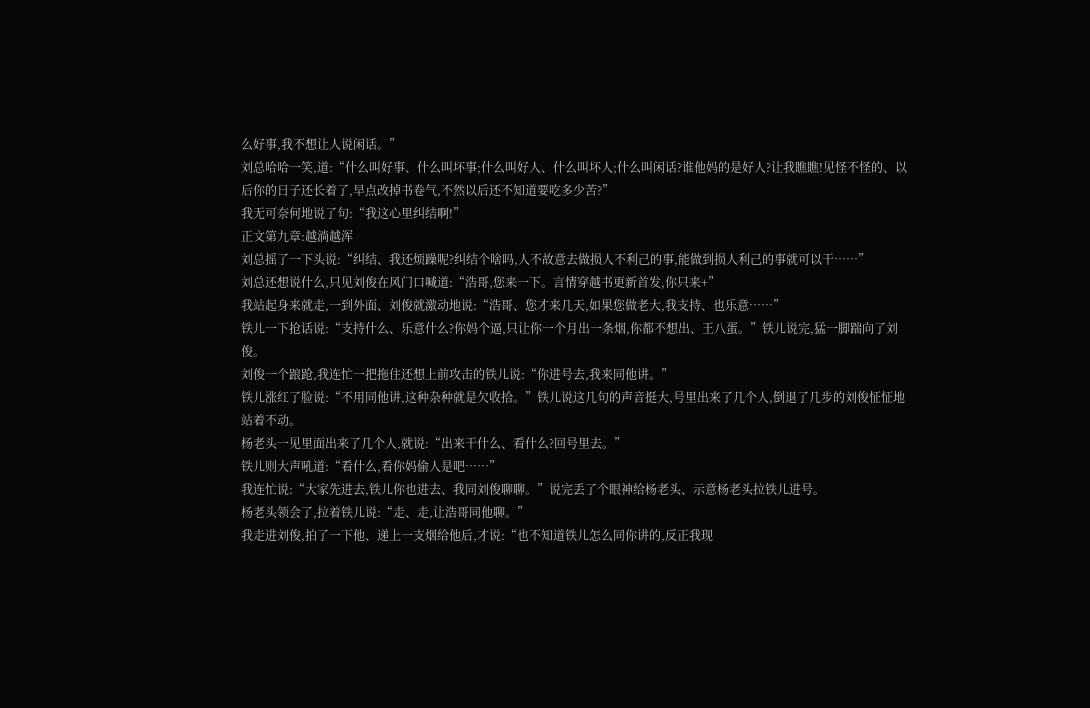么好事,我不想让人说闲话。”
刘总哈哈一笑,道:“什么叫好事、什么叫坏事;什么叫好人、什么叫坏人;什么叫闲话?谁他妈的是好人?让我瞧瞧!见怪不怪的、以后你的日子还长着了,早点改掉书卷气,不然以后还不知道要吃多少苦?”
我无可奈何地说了句:“我这心里纠结啊!”
正文第九章:越淌越浑
刘总摇了一下头说:“纠结、我还烦躁呢?纠结个啥吗,人不故意去做损人不利己的事,能做到损人利己的事就可以干……”
刘总还想说什么,只见刘俊在风门口喊道:“浩哥,您来一下。言情穿越书更新首发,你只来+”
我站起身来就走,一到外面、刘俊就激动地说:“浩哥、您才来几天,如果您做老大,我支持、也乐意……”
铁儿一下抢话说:“支持什么、乐意什么?你妈个逼,只让你一个月出一条烟,你都不想出、王八蛋。”铁儿说完,猛一脚踹向了刘俊。
刘俊一个踉跄,我连忙一把拖住还想上前攻击的铁儿说:“你进号去,我来同他讲。”
铁儿涨红了脸说:“不用同他讲,这种杂种就是欠收拾。”铁儿说这几句的声音挺大,号里出来了几个人,倒退了几步的刘俊怔怔地站着不动。
杨老头一见里面出来了几个人,就说:“出来干什么、看什么?回号里去。”
铁儿则大声吼道:“看什么,看你妈偷人是吧……”
我连忙说:“大家先进去,铁儿你也进去、我同刘俊聊聊。”说完丢了个眼神给杨老头、示意杨老头拉铁儿进号。
杨老头领会了,拉着铁儿说:“走、走,让浩哥同他聊。”
我走进刘俊,拍了一下他、递上一支烟给他后,才说:“也不知道铁儿怎么同你讲的,反正我现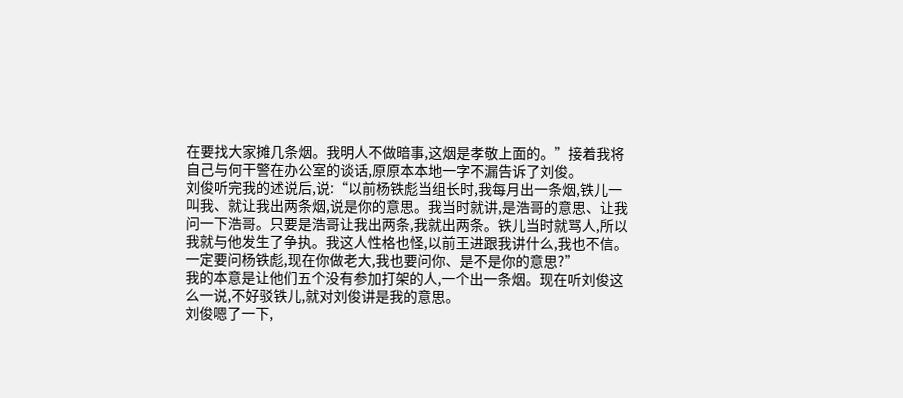在要找大家摊几条烟。我明人不做暗事,这烟是孝敬上面的。”接着我将自己与何干警在办公室的谈话,原原本本地一字不漏告诉了刘俊。
刘俊听完我的述说后,说:“以前杨铁彪当组长时,我每月出一条烟,铁儿一叫我、就让我出两条烟,说是你的意思。我当时就讲,是浩哥的意思、让我问一下浩哥。只要是浩哥让我出两条,我就出两条。铁儿当时就骂人,所以我就与他发生了争执。我这人性格也怪,以前王进跟我讲什么,我也不信。一定要问杨铁彪,现在你做老大,我也要问你、是不是你的意思?”
我的本意是让他们五个没有参加打架的人,一个出一条烟。现在听刘俊这么一说,不好驳铁儿,就对刘俊讲是我的意思。
刘俊嗯了一下,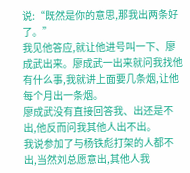说:“既然是你的意思,那我出两条好了。”
我见他答应,就让他进号叫一下、廖成武出来。廖成武一出来就问我找他有什么事,我就讲上面要几条烟,让他每个月出一条烟。
廖成武没有直接回答我、出还是不出,他反而问我其他人出不出。
我说参加了与杨铁彪打架的人都不出,当然刘总愿意出,其他人我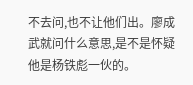不去问,也不让他们出。廖成武就问什么意思,是不是怀疑他是杨铁彪一伙的。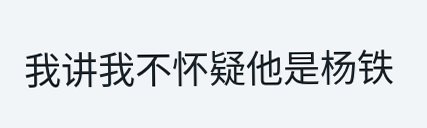我讲我不怀疑他是杨铁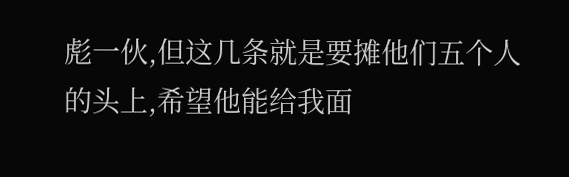彪一伙,但这几条就是要摊他们五个人的头上,希望他能给我面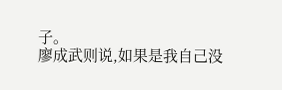子。
廖成武则说,如果是我自己没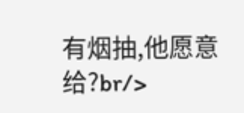有烟抽,他愿意给?br/>